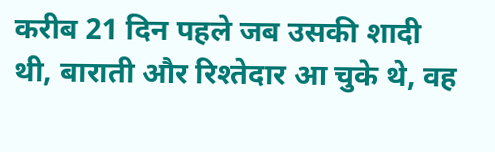करीब 21 दिन पहले जब उसकी शादी थी, बाराती और रिश्तेदार आ चुके थे, वह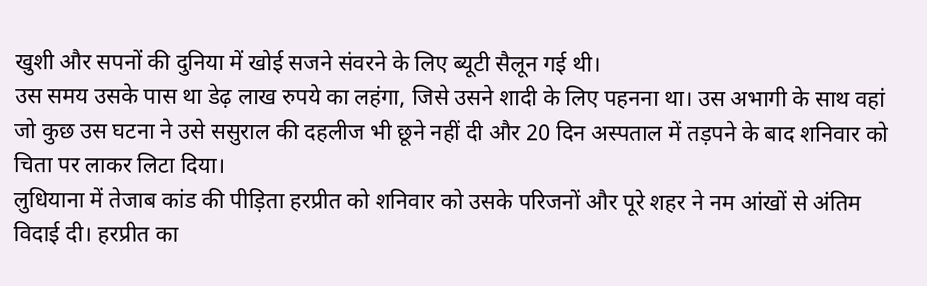खुशी और सपनों की दुनिया में खोई सजने संवरने के लिए ब्यूटी सैलून गई थी।
उस समय उसके पास था डेढ़ लाख रुपये का लहंगा, जिसे उसने शादी के लिए पहनना था। उस अभागी के साथ वहां जो कुछ उस घटना ने उसे ससुराल की दहलीज भी छूने नहीं दी और 20 दिन अस्पताल में तड़पने के बाद शनिवार को चिता पर लाकर लिटा दिया।
लुधियाना में तेजाब कांड की पीड़िता हरप्रीत को शनिवार को उसके परिजनों और पूरे शहर ने नम आंखों से अंतिम विदाई दी। हरप्रीत का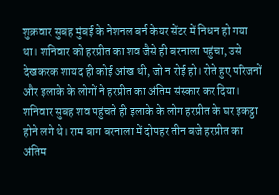शुक्रवार सुबह मुंबई के नेशनल बर्न केयर सेंटर में निधन हो गया था। शनिवार को हरप्रीत का शव जैसे ही बरनाला पहुंचा, उसे देखकरक शायद ही कोई आंख थी, जो न रोई हो। रोते हुए परिजनों और इलाके के लोगों ने हरप्रीत का अंतिम संस्कार कर दिया।
शनिवार सुबह शव पहुंचते ही इलाके के लोग हरप्रीत के घर इकट्ठा होने लगे थे। राम बाग बरनाला में दोपहर तीन बजे हरप्रीत का अंतिम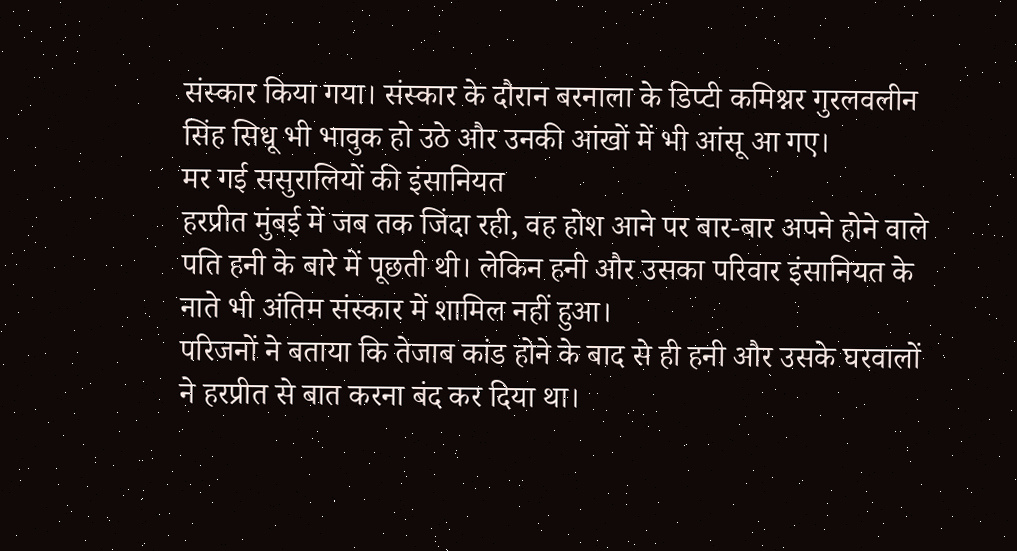संस्कार किया गया। संस्कार के दौरान बरनाला के डिप्टी कमिश्नर गुरलवलीन सिंह सिधू भी भावुक हो उठे और उनकी आंखों में भी आंसू आ गए।
मर गई ससुरालियों की इंसानियत
हरप्रीत मुंबई में जब तक जिंदा रही, वह होश आने पर बार-बार अपने होने वाले पति हनी के बारे में पूछती थी। लेकिन हनी और उसका परिवार इंसानियत के नाते भी अंतिम संस्कार में शामिल नहीं हुआ।
परिजनों ने बताया कि तेजाब कांड होने के बाद से ही हनी और उसके घरवालों ने हरप्रीत से बात करना बंद कर दिया था।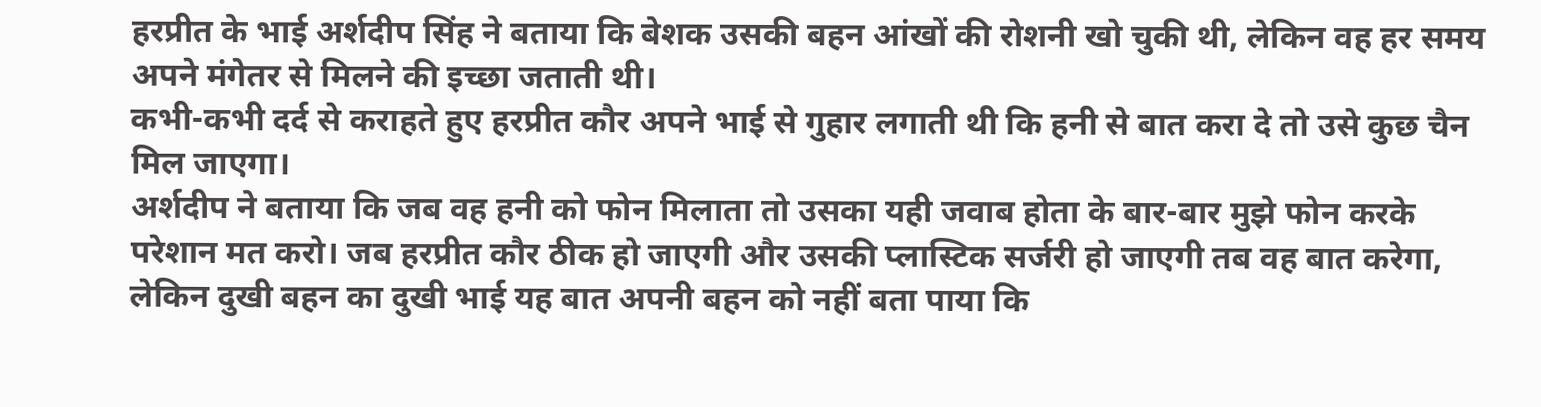हरप्रीत के भाई अर्शदीप सिंह ने बताया कि बेशक उसकी बहन आंखों की रोशनी खो चुकी थी, लेकिन वह हर समय अपने मंगेतर से मिलने की इच्छा जताती थी।
कभी-कभी दर्द से कराहते हुए हरप्रीत कौर अपने भाई से गुहार लगाती थी कि हनी से बात करा दे तो उसे कुछ चैन मिल जाएगा।
अर्शदीप ने बताया कि जब वह हनी को फोन मिलाता तो उसका यही जवाब होता के बार-बार मुझे फोन करके परेशान मत करो। जब हरप्रीत कौर ठीक हो जाएगी और उसकी प्लास्टिक सर्जरी हो जाएगी तब वह बात करेगा, लेकिन दुखी बहन का दुखी भाई यह बात अपनी बहन को नहीं बता पाया कि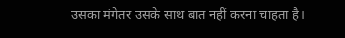उसका मंगेतर उसके साथ बात नहीं करना चाहता है।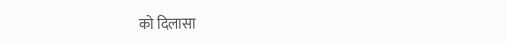को दिलासा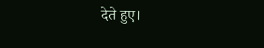देते हुए।